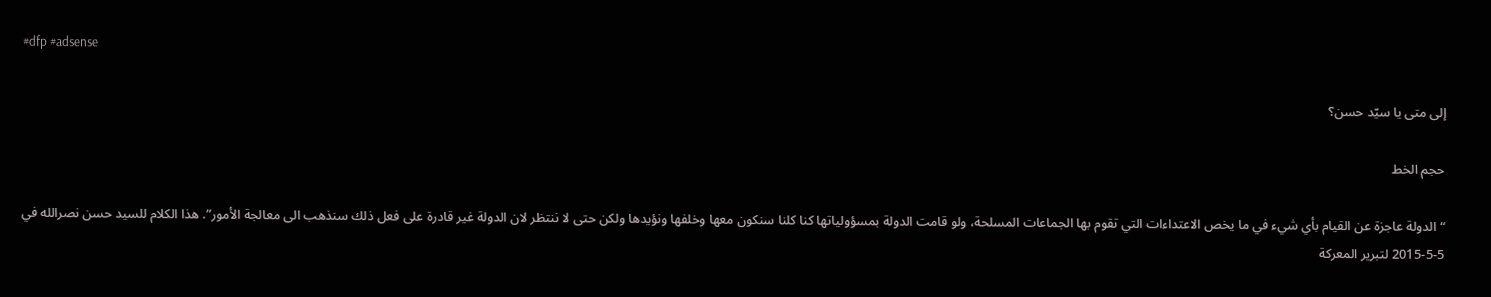#dfp #adsense

إلى متى يا سيّد حسن؟

حجم الخط

“الدولة عاجزة عن القيام بأي شيء في ما يخص الاعتداءات التي تقوم بها الجماعات المسلحة، ولو قامت الدولة بمسؤولياتها كنا كلنا سنكون معها وخلفها ونؤيدها ولكن حتى لا ننتظر لان الدولة غير قادرة على فعل ذلك سنذهب الى معالجة الأمور”. هذا الكلام للسيد حسن نصرالله في 5-5-2015 لتبرير المعركة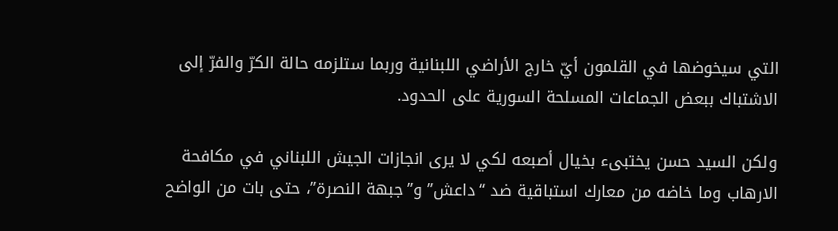التي سيخوضها في القلمون أيّ خارج الأراضي اللبنانية وربما ستلزمه حالة الكرّ والفرّ إلى الاشتباك ببعض الجماعات المسلحة السورية على الحدود.

ولكن السيد حسن يختبىء بخيال أصبعه لكي لا يرى انجازات الجيش اللبناني في مكافحة الارهاب وما خاضه من معارك استباقية ضد “داعش” و”جبهة النصرة”، حتى بات من الواضح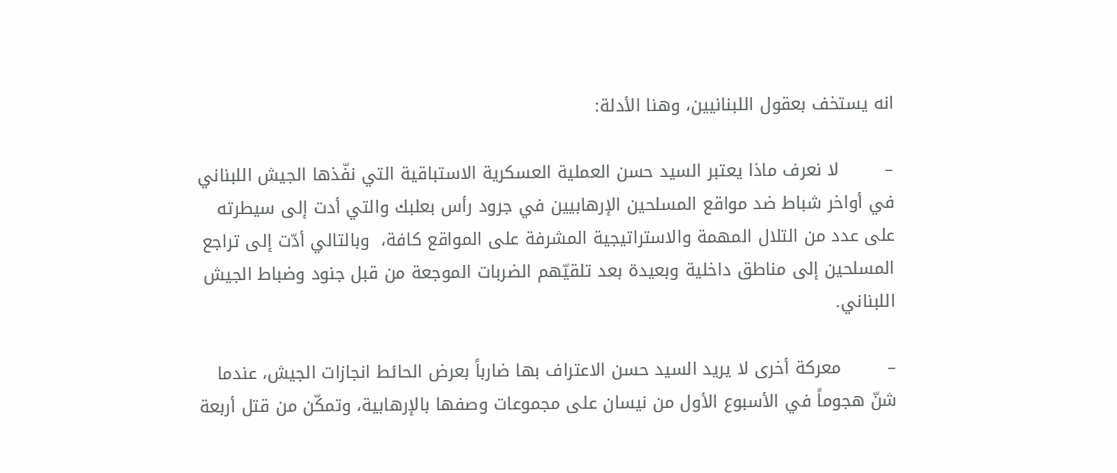انه يستخف بعقول اللبنانيين، وهنا الأدلة:

–        لا نعرف ماذا يعتبر السيد حسن العملية العسكرية الاستباقية التي نفّذها الجيش اللبناني في أواخر شباط ضد مواقع المسلحين الإرهابيين في جرود رأس بعلبك والتي أدت إلى سيطرته على عدد من التلال المهمة والاستراتيجية المشرفة على المواقع كافة،  وبالتالي أدّت إلى تراجع المسلحين إلى مناطق داخلية وبعيدة بعد تلقيّهم الضربات الموجعة من قبل جنود وضباط الجيش اللبناني.

–        معركة أخرى لا يريد السيد حسن الاعتراف بها ضارباً بعرض الحائط انجازات الجيش، عندما شنّ هجوماً في الأسبوع الأول من نيسان على مجموعات وصفها بالإرهابية، وتمكّن من قتل أربعة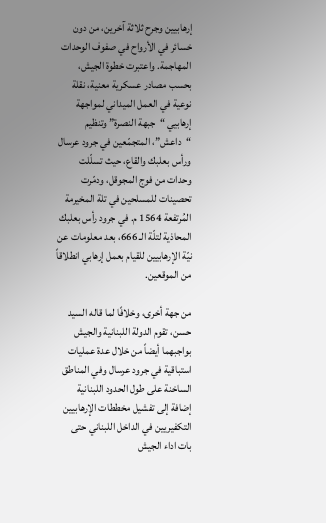إرهابيين وجرح ثلاثة آخرين، من دون خسائر في الأرواح في صفوف الوحدات المهاجمة. واعتبرت خطوة الجيش، بحسب مصادر عسكرية معنية، نقلة نوعية في العمل الميداني لمواجهة إرهابيي “جبهة النصرة” وتنظيم “داعش”، المتجمّعين في جرود عرسال ورأس بعلبك والقاع، حيث تسلّلت وحدات من فوج المجوقل، ودمّرت تحصينات للمسلحين في تلة المخيرمة المُرتفعة 1564 م. في جرود رأس بعلبك المحاذية لتلّة الـ 666، بعد معلومات عن نيّة الإرهابيين للقيام بعمل إرهابي انطلاقاً من الموقعين.

من جهة أخرى، وخلافًا لما قاله السيد حسن، تقوم الدولة اللبنانية والجيش بواجبهما أيضاً من خلال عدة عمليات استباقية في جرود عرسال وفي المناطق الساخنة على طول الحدود اللبنانية إضافة إلى تفشيل مخططات الإرهابيين التكفيريين في الداخل اللبناني حتى بات اداء الجيش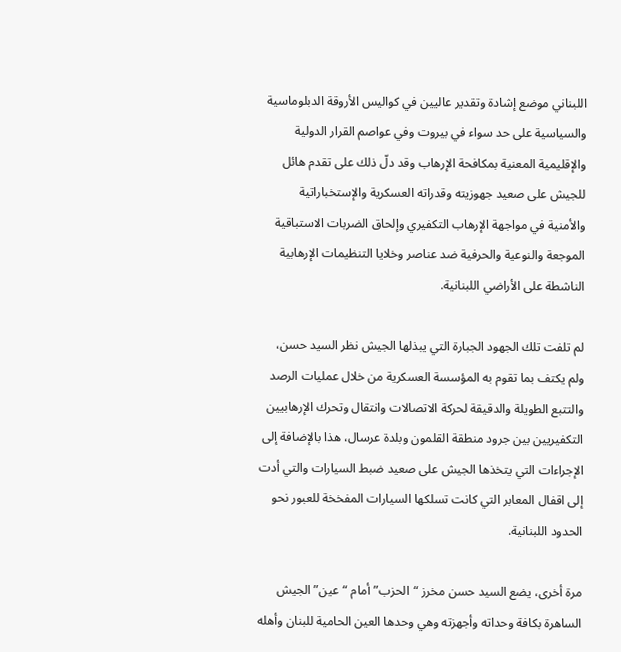اللبناني موضع إشادة وتقدير عاليين في كواليس الأروقة الدبلوماسية والسياسية على حد سواء في بيروت وفي عواصم القرار الدولية والإقليمية المعنية بمكافحة الإرهاب وقد دلّ ذلك على تقدم هائل للجيش على صعيد جهوزيته وقدراته العسكرية والإستخباراتية والأمنية في مواجهة الإرهاب التكفيري وإلحاق الضربات الاستباقية الموجعة والنوعية والحرفية ضد عناصر وخلايا التنظيمات الإرهابية الناشطة على الأراضي اللبنانية.

لم تلفت تلك الجهود الجبارة التي يبذلها الجيش نظر السيد حسن، ولم يكتف بما تقوم به المؤسسة العسكرية من خلال عمليات الرصد والتتبع الطويلة والدقيقة لحركة الاتصالات وانتقال وتحرك الإرهابيين التكفيريين بين جرود منطقة القلمون وبلدة عرسال، هذا بالإضافة إلى الإجراءات التي يتخذها الجيش على صعيد ضبط السيارات والتي أدت إلى اقفال المعابر التي كانت تسلكها السيارات المفخخة للعبور نحو الحدود اللبنانية.

مرة أخرى، يضع السيد حسن مخرز “الحزب” أمام “عين” الجيش الساهرة بكافة وحداته وأجهزته وهي وحدها العين الحامية للبنان وأهله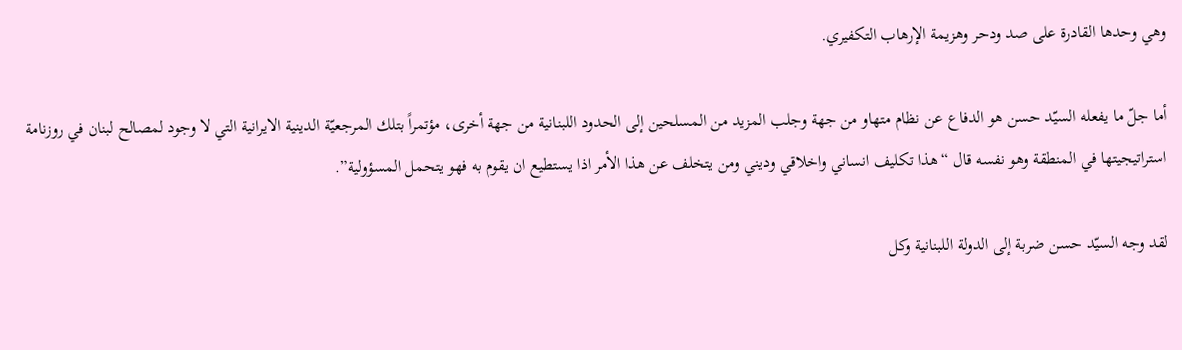وهي وحدها القادرة على صد ودحر وهزيمة الإرهاب التكفيري.

أما جلّ ما يفعله السيّد حسن هو الدفاع عن نظام متهاو من جهة وجلب المزيد من المسلحين إلى الحدود اللبنانية من جهة أخرى، مؤتمراً بتلك المرجعيّة الدينية الايرانية التي لا وجود لمصالح لبنان في روزنامة استراتيجيتها في المنطقة وهو نفسه قال “هذا تكليف انساني واخلاقي وديني ومن يتخلف عن هذا الأمر اذا يستطيع ان يقوم به فهو يتحمل المسؤولية”.

لقد وجه السيّد حسن ضربة إلى الدولة اللبنانية وكل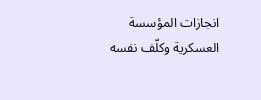انجازات المؤسسة العسكرية وكلّف نفسه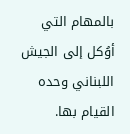بالمهام التي أوُكل إلى الجيش اللبناني وحده القيام بها.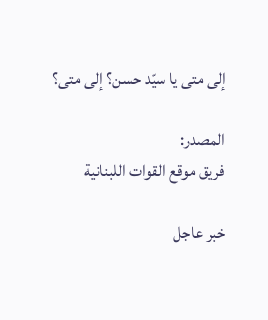إلى متى يا سيّد حسن؟ إلى متى؟

المصدر:
فريق موقع القوات اللبنانية

خبر عاجل